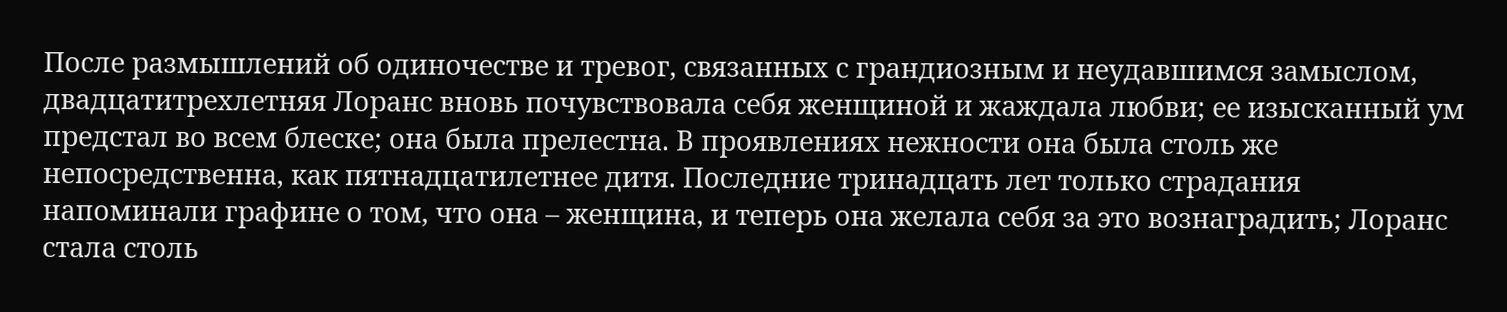После размышлений об одиночестве и тревог, связанных с грандиозным и неудавшимся замыслом, двадцатитрехлетняя Лоранс вновь почувствовала себя женщиной и жаждала любви; ее изысканный ум предстал во всем блеске; она была прелестна. В проявлениях нежности она была столь же непосредственна, как пятнадцатилетнее дитя. Последние тринадцать лет только страдания напоминали графине о том, что она – женщина, и теперь она желала себя за это вознаградить; Лоранс стала столь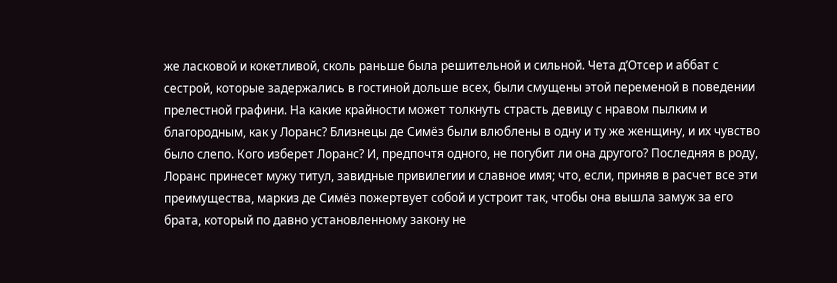же ласковой и кокетливой, сколь раньше была решительной и сильной. Чета дʼОтсер и аббат с сестрой, которые задержались в гостиной дольше всех, были смущены этой переменой в поведении прелестной графини. На какие крайности может толкнуть страсть девицу с нравом пылким и благородным, как у Лоранс? Близнецы де Симёз были влюблены в одну и ту же женщину, и их чувство было слепо. Кого изберет Лоранс? И, предпочтя одного, не погубит ли она другого? Последняя в роду, Лоранс принесет мужу титул, завидные привилегии и славное имя; что, если, приняв в расчет все эти преимущества, маркиз де Симёз пожертвует собой и устроит так, чтобы она вышла замуж за его брата, который по давно установленному закону не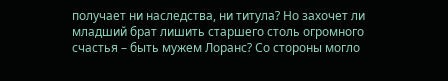получает ни наследства, ни титула? Но захочет ли младший брат лишить старшего столь огромного счастья – быть мужем Лоранс? Со стороны могло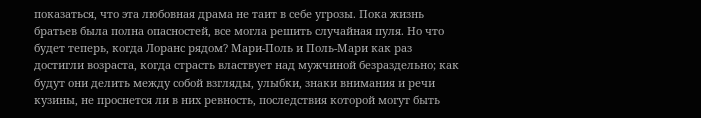показаться, что эта любовная драма не таит в себе угрозы. Пока жизнь братьев была полна опасностей, все могла решить случайная пуля. Но что будет теперь, когда Лоранс рядом? Мари-Поль и Поль-Мари как раз достигли возраста, когда страсть властвует над мужчиной безраздельно; как будут они делить между собой взгляды, улыбки, знаки внимания и речи кузины, не проснется ли в них ревность, последствия которой могут быть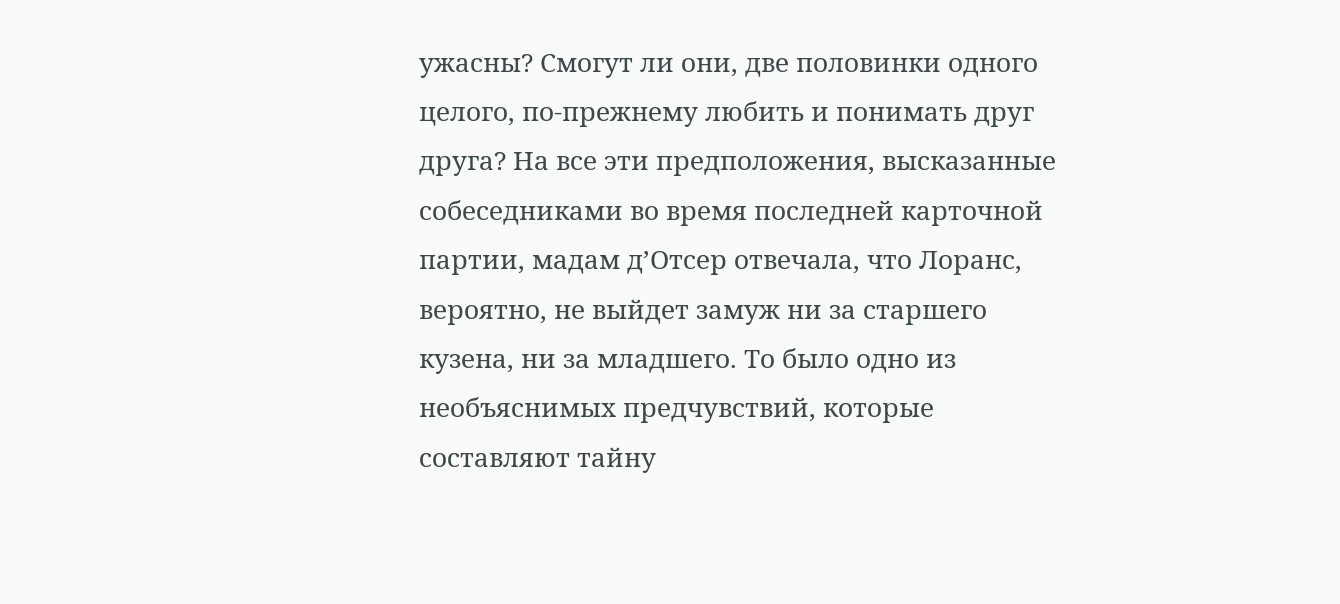ужасны? Смогут ли они, две половинки одного целого, по-прежнему любить и понимать друг друга? На все эти предположения, высказанные собеседниками во время последней карточной партии, мадам дʼОтсер отвечала, что Лоранс, вероятно, не выйдет замуж ни за старшего кузена, ни за младшего. То было одно из необъяснимых предчувствий, которые составляют тайну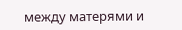между матерями и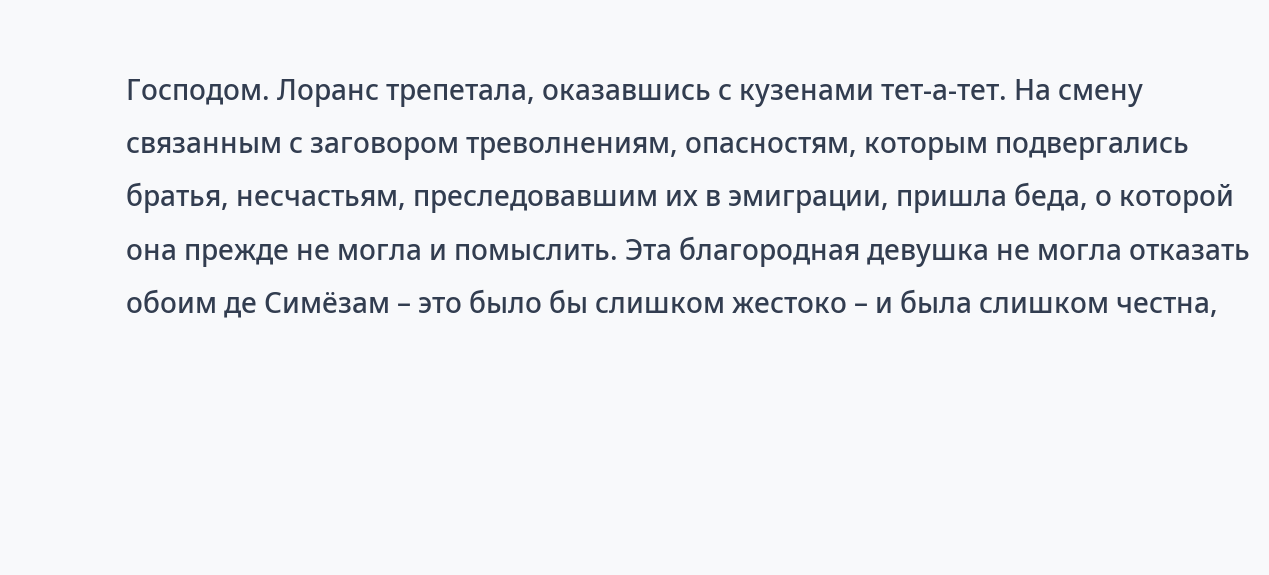Господом. Лоранс трепетала, оказавшись с кузенами тет-а-тет. На смену связанным с заговором треволнениям, опасностям, которым подвергались братья, несчастьям, преследовавшим их в эмиграции, пришла беда, о которой она прежде не могла и помыслить. Эта благородная девушка не могла отказать обоим де Симёзам – это было бы слишком жестоко – и была слишком честна,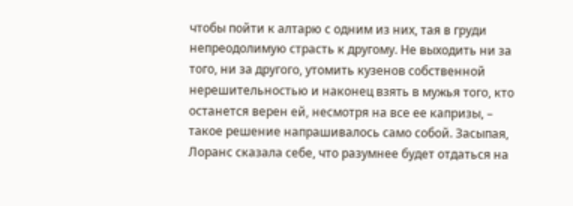чтобы пойти к алтарю с одним из них, тая в груди непреодолимую страсть к другому. Не выходить ни за того, ни за другого, утомить кузенов собственной нерешительностью и наконец взять в мужья того, кто останется верен ей, несмотря на все ее капризы, – такое решение напрашивалось само собой. Засыпая, Лоранс сказала себе, что разумнее будет отдаться на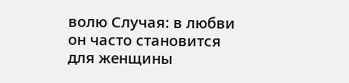волю Случая: в любви он часто становится для женщины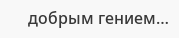добрым гением…